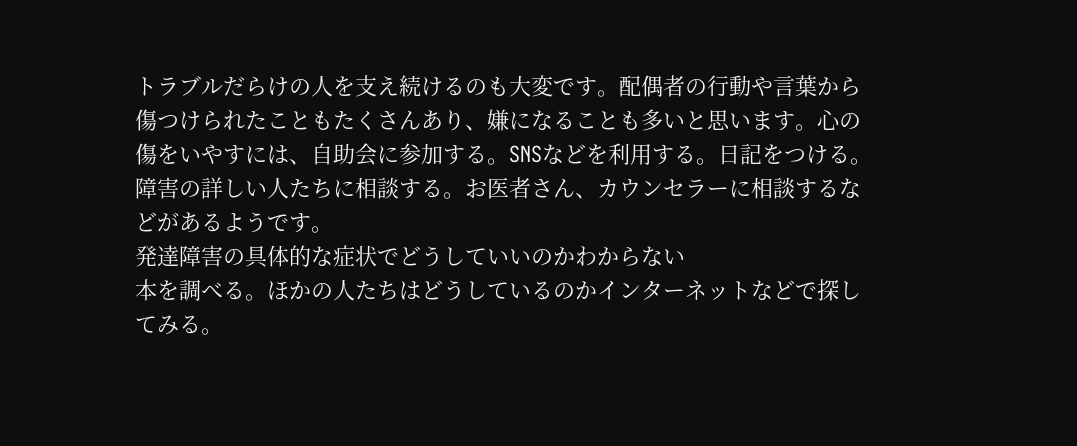トラブルだらけの人を支え続けるのも大変です。配偶者の行動や言葉から傷つけられたこともたくさんあり、嫌になることも多いと思います。心の傷をいやすには、自助会に参加する。SNSなどを利用する。日記をつける。障害の詳しい人たちに相談する。お医者さん、カウンセラーに相談するなどがあるようです。
発達障害の具体的な症状でどうしていいのかわからない
本を調べる。ほかの人たちはどうしているのかインターネットなどで探してみる。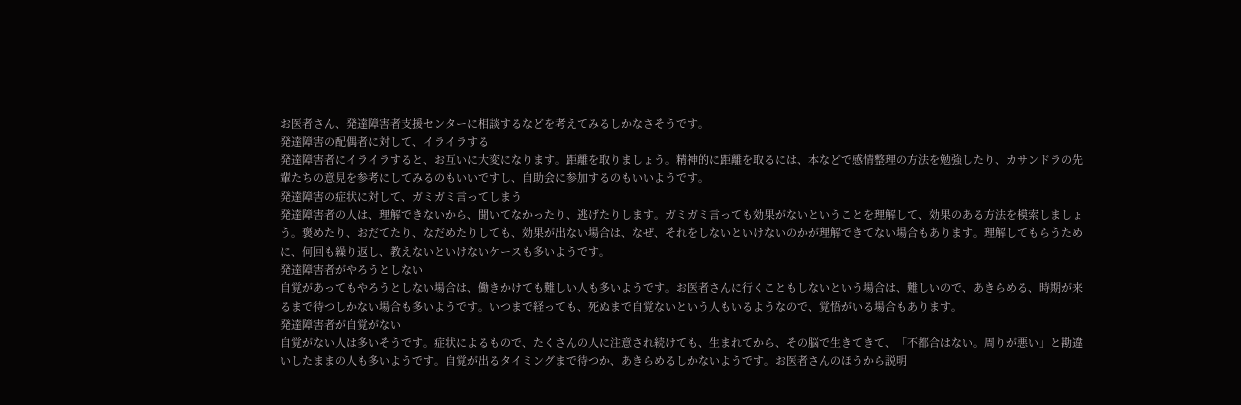お医者さん、発達障害者支援センターに相談するなどを考えてみるしかなさそうです。
発達障害の配偶者に対して、イライラする
発達障害者にイライラすると、お互いに大変になります。距離を取りましょう。精神的に距離を取るには、本などで感情整理の方法を勉強したり、カサンドラの先輩たちの意見を参考にしてみるのもいいですし、自助会に参加するのもいいようです。
発達障害の症状に対して、ガミガミ言ってしまう
発達障害者の人は、理解できないから、聞いてなかったり、逃げたりします。ガミガミ言っても効果がないということを理解して、効果のある方法を模索しましょう。褒めたり、おだてたり、なだめたりしても、効果が出ない場合は、なぜ、それをしないといけないのかが理解できてない場合もあります。理解してもらうために、何回も繰り返し、教えないといけないケースも多いようです。
発達障害者がやろうとしない
自覚があってもやろうとしない場合は、働きかけても難しい人も多いようです。お医者さんに行くこともしないという場合は、難しいので、あきらめる、時期が来るまで待つしかない場合も多いようです。いつまで経っても、死ぬまで自覚ないという人もいるようなので、覚悟がいる場合もあります。
発達障害者が自覚がない
自覚がない人は多いそうです。症状によるもので、たくさんの人に注意され続けても、生まれてから、その脳で生きてきて、「不都合はない。周りが悪い」と勘違いしたままの人も多いようです。自覚が出るタイミングまで待つか、あきらめるしかないようです。お医者さんのほうから説明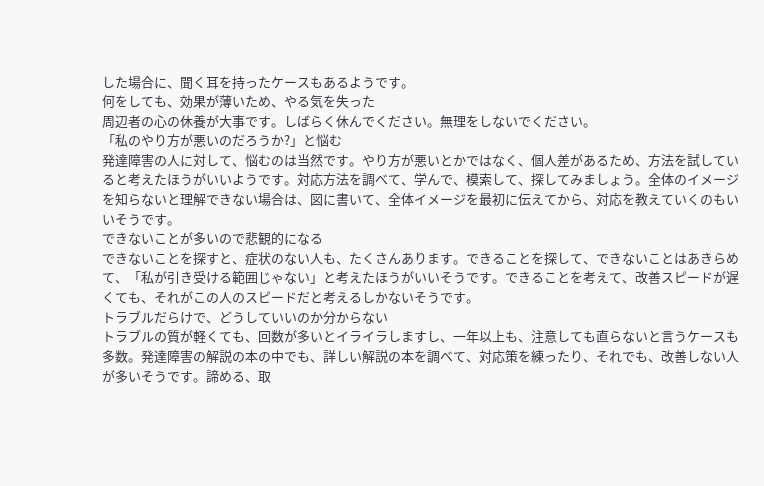した場合に、聞く耳を持ったケースもあるようです。
何をしても、効果が薄いため、やる気を失った
周辺者の心の休養が大事です。しばらく休んでください。無理をしないでください。
「私のやり方が悪いのだろうか?」と悩む
発達障害の人に対して、悩むのは当然です。やり方が悪いとかではなく、個人差があるため、方法を試していると考えたほうがいいようです。対応方法を調べて、学んで、模索して、探してみましょう。全体のイメージを知らないと理解できない場合は、図に書いて、全体イメージを最初に伝えてから、対応を教えていくのもいいそうです。
できないことが多いので悲観的になる
できないことを探すと、症状のない人も、たくさんあります。できることを探して、できないことはあきらめて、「私が引き受ける範囲じゃない」と考えたほうがいいそうです。できることを考えて、改善スピードが遅くても、それがこの人のスピードだと考えるしかないそうです。
トラブルだらけで、どうしていいのか分からない
トラブルの質が軽くても、回数が多いとイライラしますし、一年以上も、注意しても直らないと言うケースも多数。発達障害の解説の本の中でも、詳しい解説の本を調べて、対応策を練ったり、それでも、改善しない人が多いそうです。諦める、取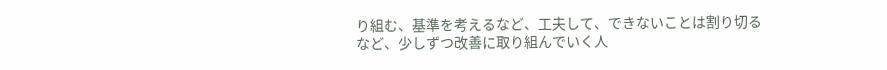り組む、基準を考えるなど、工夫して、できないことは割り切るなど、少しずつ改善に取り組んでいく人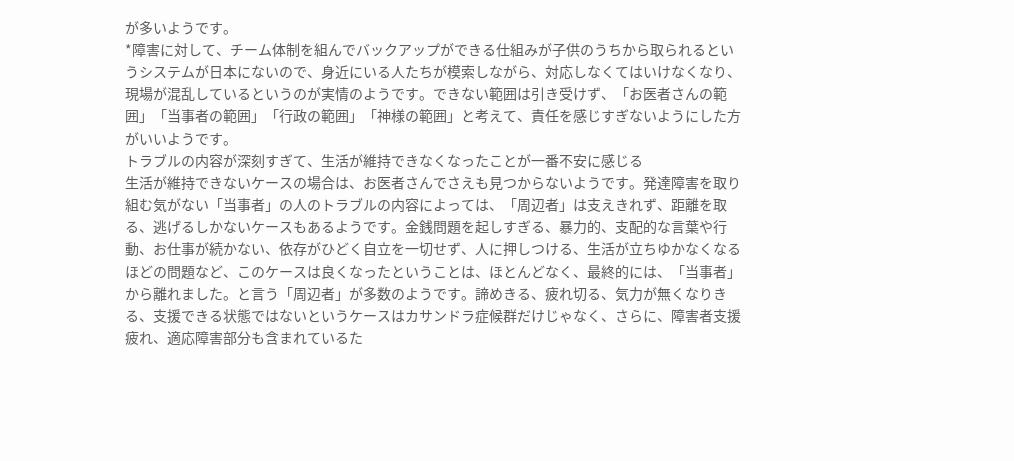が多いようです。
*障害に対して、チーム体制を組んでバックアップができる仕組みが子供のうちから取られるというシステムが日本にないので、身近にいる人たちが模索しながら、対応しなくてはいけなくなり、現場が混乱しているというのが実情のようです。できない範囲は引き受けず、「お医者さんの範囲」「当事者の範囲」「行政の範囲」「神様の範囲」と考えて、責任を感じすぎないようにした方がいいようです。
トラブルの内容が深刻すぎて、生活が維持できなくなったことが一番不安に感じる
生活が維持できないケースの場合は、お医者さんでさえも見つからないようです。発達障害を取り組む気がない「当事者」の人のトラブルの内容によっては、「周辺者」は支えきれず、距離を取る、逃げるしかないケースもあるようです。金銭問題を起しすぎる、暴力的、支配的な言葉や行動、お仕事が続かない、依存がひどく自立を一切せず、人に押しつける、生活が立ちゆかなくなるほどの問題など、このケースは良くなったということは、ほとんどなく、最終的には、「当事者」から離れました。と言う「周辺者」が多数のようです。諦めきる、疲れ切る、気力が無くなりきる、支援できる状態ではないというケースはカサンドラ症候群だけじゃなく、さらに、障害者支援疲れ、適応障害部分も含まれているた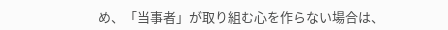め、「当事者」が取り組む心を作らない場合は、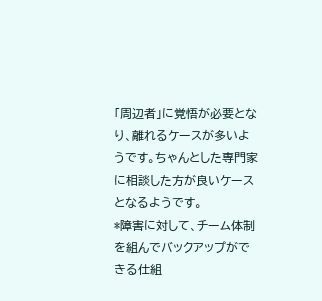「周辺者」に覚悟が必要となり、離れるケースが多いようです。ちゃんとした専門家に相談した方が良いケースとなるようです。
*障害に対して、チーム体制を組んでバックアップができる仕組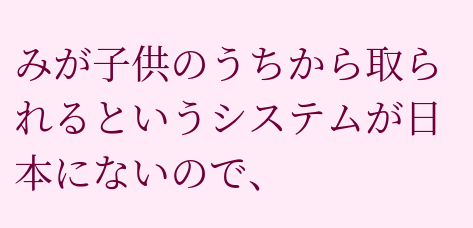みが子供のうちから取られるというシステムが日本にないので、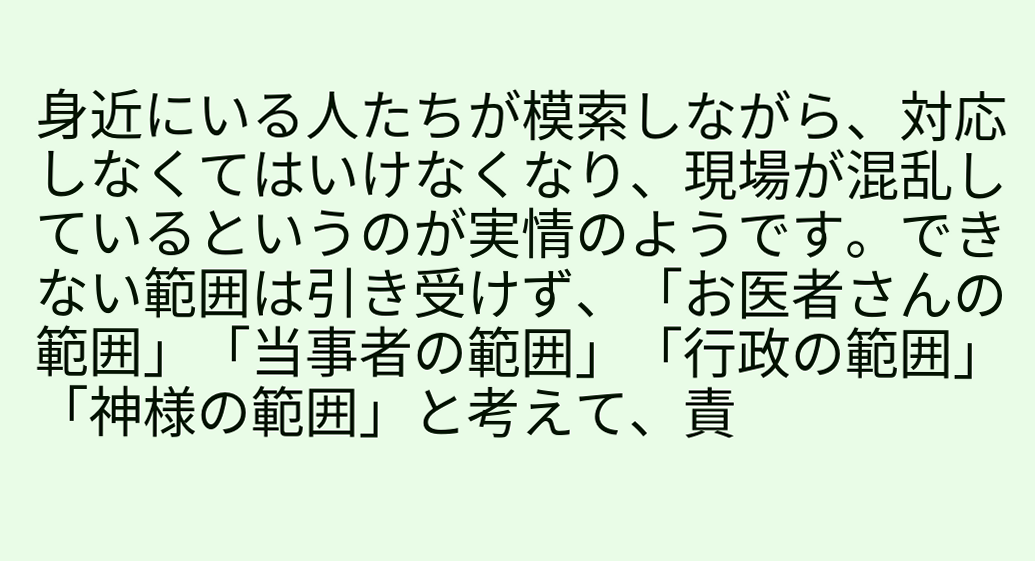身近にいる人たちが模索しながら、対応しなくてはいけなくなり、現場が混乱しているというのが実情のようです。できない範囲は引き受けず、「お医者さんの範囲」「当事者の範囲」「行政の範囲」「神様の範囲」と考えて、責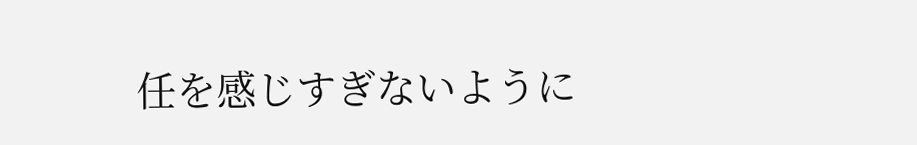任を感じすぎないように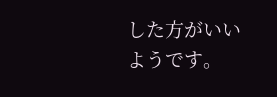した方がいいようです。